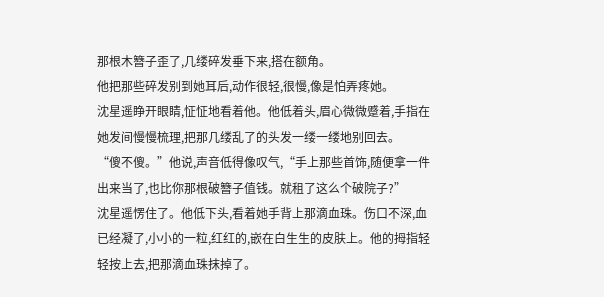那根木簪子歪了,几缕碎发垂下来,搭在额角。
他把那些碎发别到她耳后,动作很轻,很慢,像是怕弄疼她。
沈星遥睁开眼睛,怔怔地看着他。他低着头,眉心微微蹙着,手指在她发间慢慢梳理,把那几缕乱了的头发一缕一缕地别回去。
“傻不傻。”他说,声音低得像叹气,“手上那些首饰,随便拿一件出来当了,也比你那根破簪子值钱。就租了这么个破院子?”
沈星遥愣住了。他低下头,看着她手背上那滴血珠。伤口不深,血已经凝了,小小的一粒,红红的,嵌在白生生的皮肤上。他的拇指轻轻按上去,把那滴血珠抹掉了。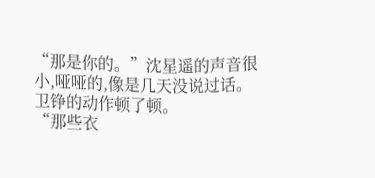“那是你的。”沈星遥的声音很小,哑哑的,像是几天没说过话。
卫铮的动作顿了顿。
“那些衣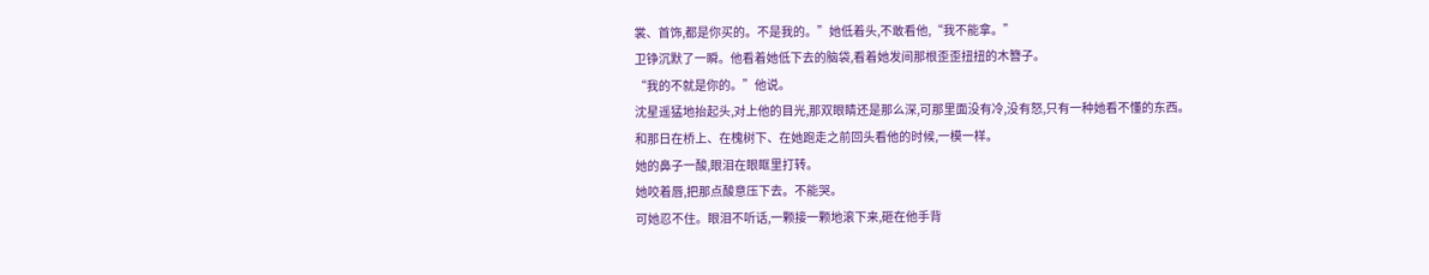裳、首饰,都是你买的。不是我的。”她低着头,不敢看他,“我不能拿。”
卫铮沉默了一瞬。他看着她低下去的脑袋,看着她发间那根歪歪扭扭的木簪子。
“我的不就是你的。”他说。
沈星遥猛地抬起头,对上他的目光,那双眼睛还是那么深,可那里面没有冷,没有怒,只有一种她看不懂的东西。
和那日在桥上、在槐树下、在她跑走之前回头看他的时候,一模一样。
她的鼻子一酸,眼泪在眼眶里打转。
她咬着唇,把那点酸意压下去。不能哭。
可她忍不住。眼泪不听话,一颗接一颗地滚下来,砸在他手背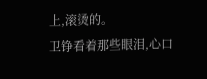上,滚烫的。
卫铮看着那些眼泪,心口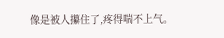像是被人攥住了,疼得喘不上气。